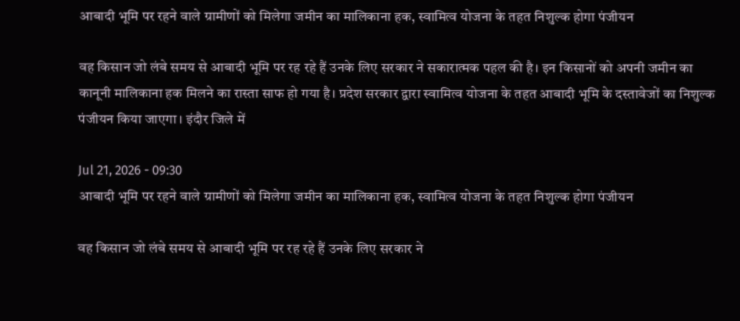आबादी भूमि पर रहने वाले ग्रामीणों को मिलेगा जमीन का मालिकाना हक, स्वामित्व योजना के तहत निशुल्क होगा पंजीयन

वह किसान जो लंबे समय से आबादी भूमि पर रह रहे हैं उनके लिए सरकार ने सकारात्मक पहल की है। इन किसानों को अपनी जमीन का कानूनी मालिकाना हक मिलने का रास्ता साफ हो गया है। प्रदेश सरकार द्वारा स्वामित्व योजना के तहत आबादी भूमि के दस्तावेजों का निशुल्क पंजीयन किया जाएगा। इंदौर जिले में

Jul 21, 2026 - 09:30
आबादी भूमि पर रहने वाले ग्रामीणों को मिलेगा जमीन का मालिकाना हक, स्वामित्व योजना के तहत निशुल्क होगा पंजीयन

वह किसान जो लंबे समय से आबादी भूमि पर रह रहे हैं उनके लिए सरकार ने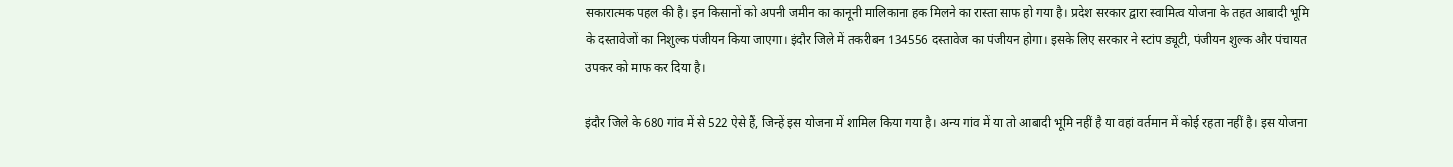सकारात्मक पहल की है। इन किसानों को अपनी जमीन का कानूनी मालिकाना हक मिलने का रास्ता साफ हो गया है। प्रदेश सरकार द्वारा स्वामित्व योजना के तहत आबादी भूमि के दस्तावेजों का निशुल्क पंजीयन किया जाएगा। इंदौर जिले में तकरीबन 134556 दस्तावेज का पंजीयन होगा। इसके लिए सरकार ने स्टांप ड्यूटी, पंजीयन शुल्क और पंचायत उपकर को माफ कर दिया है।

इंदौर जिले के 680 गांव में से 522 ऐसे हैं, जिन्हें इस योजना में शामिल किया गया है। अन्य गांव में या तो आबादी भूमि नहीं है या वहां वर्तमान में कोई रहता नहीं है। इस योजना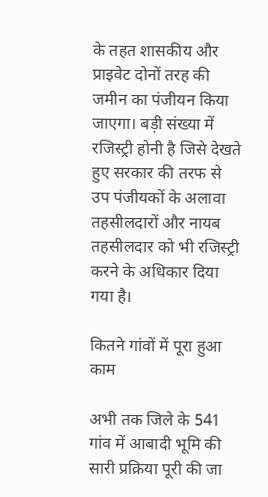के तहत शासकीय और प्राइवेट दोनों तरह की जमीन का पंजीयन किया जाएगा। बड़ी संख्या में रजिस्ट्री होनी है जिसे देखते हुए सरकार की तरफ से उप पंजीयकों के अलावा तहसीलदारों और नायब तहसीलदार को भी रजिस्ट्री करने के अधिकार दिया गया है।

कितने गांवों में पूरा हुआ काम

अभी तक जिले के 541 गांव में आबादी भूमि की सारी प्रक्रिया पूरी की जा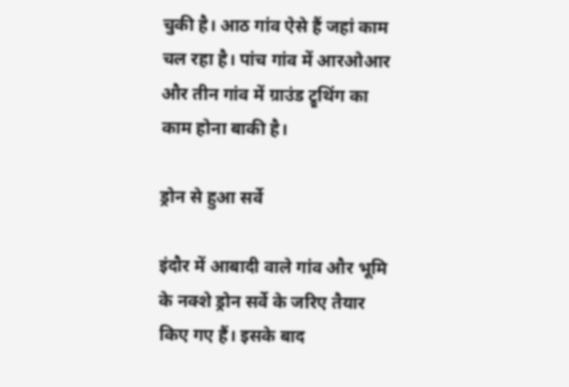चुकी है। आठ गांव ऐसे हैं जहां काम चल रहा है। पांच गांव में आरओआर और तीन गांव में ग्राउंड ट्रूथिंग का काम होना बाकी है।

ड्रोन से हुआ सर्वे

इंदौर में आबादी वाले गांव और भूमि के नक्शे ड्रोन सर्वे के जरिए तैयार किए गए हैं। इसके बाद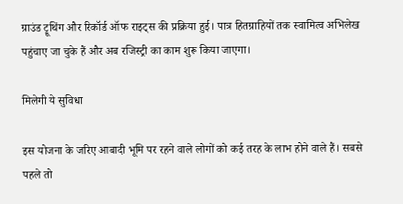ग्राउंड ट्रूथिंग और रिकॉर्ड ऑफ राइट्स की प्रक्रिया हुई। पात्र हितग्राहियों तक स्वामित्व अभिलेख पहुंचाए जा चुके हैं और अब रजिस्ट्री का काम शुरू किया जाएगा।

मिलेगी ये सुविधा

इस योजना के जरिए आबादी भूमि पर रहने वाले लोगों को कई तरह के लाभ होने वाले हैं। सबसे पहले तो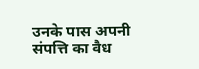उनके पास अपनी संपत्ति का वैध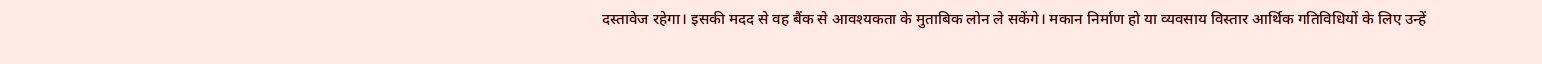दस्तावेज रहेगा। इसकी मदद से वह बैंक से आवश्यकता के मुताबिक लोन ले सकेंगे। मकान निर्माण हो या व्यवसाय विस्तार आर्थिक गतिविधियों के लिए उन्हें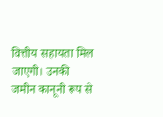वित्तीय सहायता मिल जाएगी। उनकी जमीन कानूनी रूप से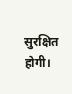सुरक्षित होगी।